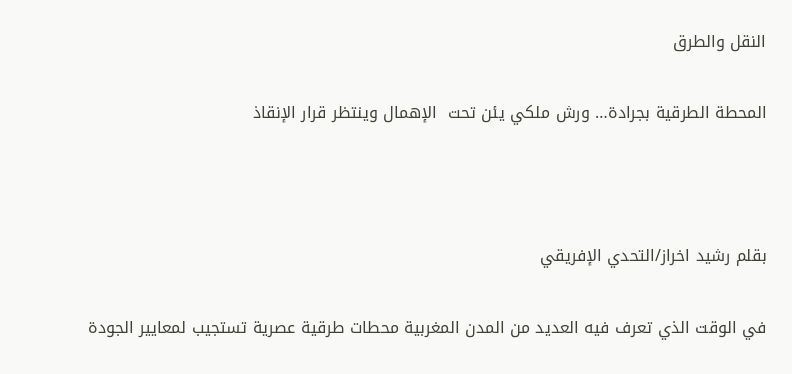النقل والطرق

المحطة الطرقية بجرادة… ورش ملكي يئن تحت  الإهمال وينتظر قرار الإنقاذ



بقلم رشيد اخراز/التحدي الإفريقي

في الوقت الذي تعرف فيه العديد من المدن المغربية محطات طرقية عصرية تستجيب لمعايير الجودة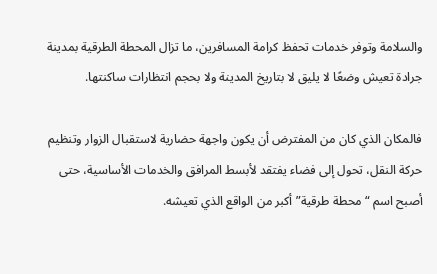والسلامة وتوفر خدمات تحفظ كرامة المسافرين، ما تزال المحطة الطرقية بمدينة جرادة تعيش وضعًا لا يليق لا بتاريخ المدينة ولا بحجم انتظارات ساكنتها.

فالمكان الذي كان من المفترض أن يكون واجهة حضارية لاستقبال الزوار وتنظيم حركة النقل، تحول إلى فضاء يفتقد لأبسط المرافق والخدمات الأساسية، حتى أصبح اسم “محطة طرقية” أكبر من الواقع الذي تعيشه.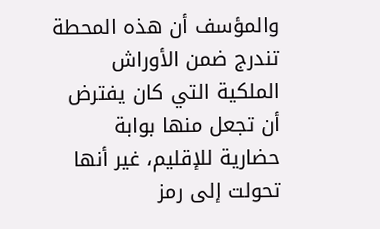والمؤسف أن هذه المحطة تندرج ضمن الأوراش الملكية التي كان يفترض أن تجعل منها بوابة حضارية للإقليم، غير أنها تحولت إلى رمز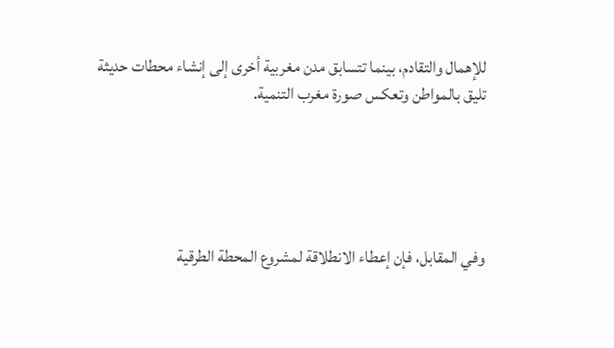للإهمال والتقادم، بينما تتسابق مدن مغربية أخرى إلى إنشاء محطات حديثة تليق بالمواطن وتعكس صورة مغرب التنمية.





وفي المقابل، فإن إعطاء الانطلاقة لمشروع المحطة الطرقية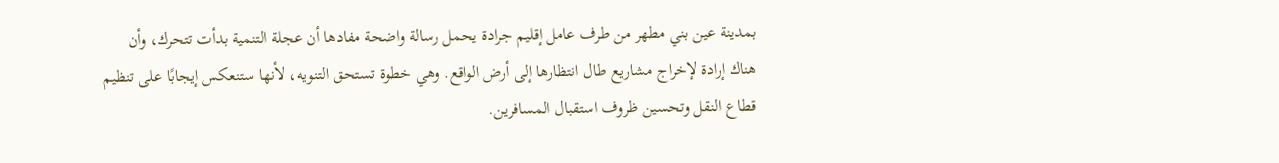بمدينة عين بني مطهر من طرف عامل إقليم جرادة يحمل رسالة واضحة مفادها أن عجلة التنمية بدأت تتحرك، وأن هناك إرادة لإخراج مشاريع طال انتظارها إلى أرض الواقع. وهي خطوة تستحق التنويه، لأنها ستنعكس إيجابًا على تنظيم قطاع النقل وتحسين ظروف استقبال المسافرين.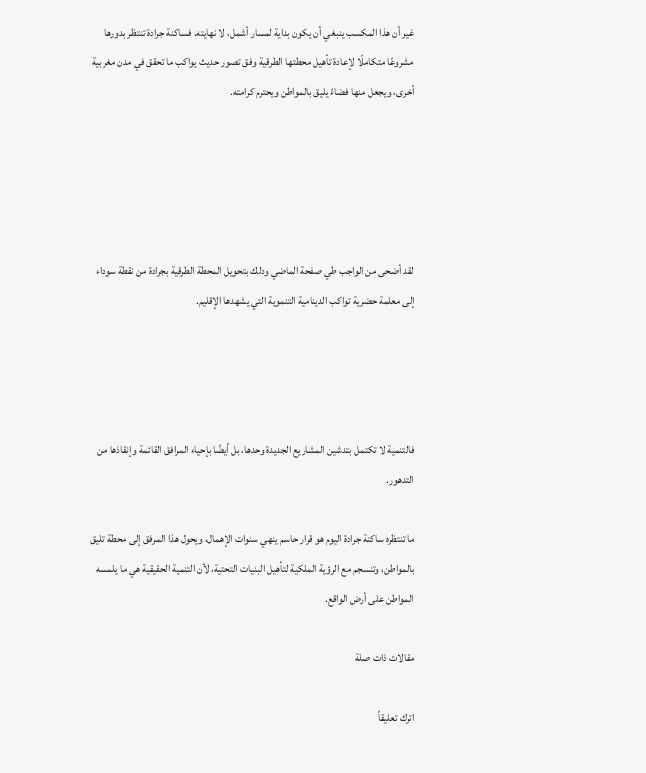غير أن هذا المكسب ينبغي أن يكون بداية لمسار أشمل، لا نهايته. فساكنة جرادة تنتظر بدورها مشروعًا متكاملًا لإعادة تأهيل محطتها الطرقية وفق تصور حديث يواكب ما تحقق في مدن مغربية أخرى، ويجعل منها فضاءً يليق بالمواطن ويحترم كرامته.





لقد أضحى من الواجب طي صفحة الماضي ودلك بتحويل المحطة الطرقية بجرادة من نقطة سوداء إلى معلمة حضرية تواكب الدينامية التنموية التي يشهدها الإقليم.




فالتنمية لا تكتمل بتدشين المشاريع الجديدة وحدها، بل أيضًا بإحياء المرافق القائمة وإنقاذها من التدهور.

ما تنتظره ساكنة جرادة اليوم هو قرار حاسم ينهي سنوات الإهمال، ويحول هذا المرفق إلى محطة تليق بالمواطن، وتنسجم مع الرؤية الملكية لتأهيل البنيات التحتية، لأن التنمية الحقيقية هي ما يلمسه المواطن على أرض الواقع.

مقالات ذات صلة

اترك تعليقاً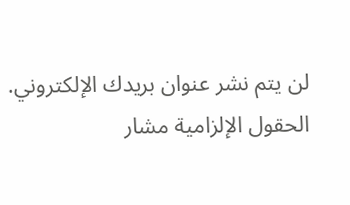لن يتم نشر عنوان بريدك الإلكتروني. الحقول الإلزامية مشار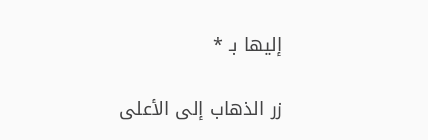إليها بـ *

زر الذهاب إلى الأعلى